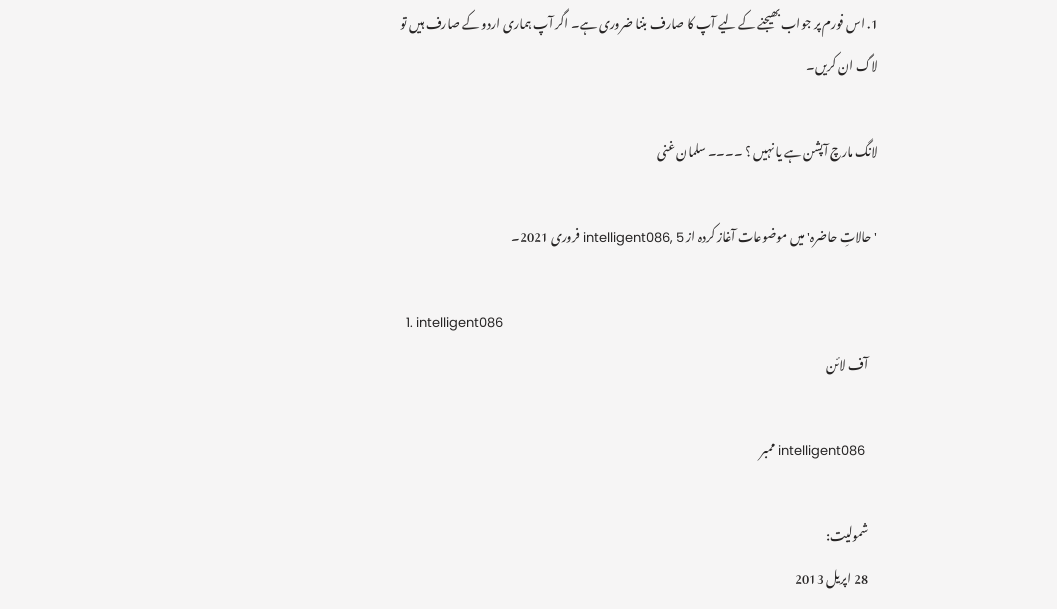1. اس فورم پر جواب بھیجنے کے لیے آپ کا صارف بننا ضروری ہے۔ اگر آپ ہماری اردو کے صارف ہیں تو لاگ ان کریں۔

لانگ مارچ آپشن ہے یا نہیں ؟ ۔۔۔۔ سلمان غنی

'حالاتِ حاضرہ' میں موضوعات آغاز کردہ از intelligent086, 5 فروری 2021۔

  1. intelligent086
    آف لائن

    intelligent086 ممبر

    شمولیت:
    28 اپریل 2013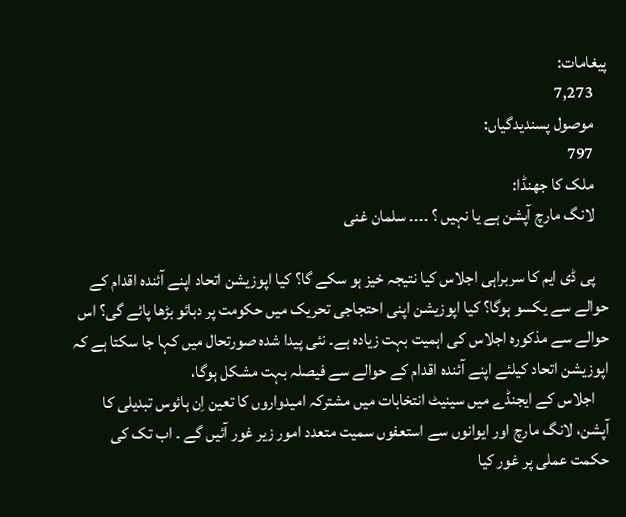پیغامات:
    7,273
    موصول پسندیدگیاں:
    797
    ملک کا جھنڈا:
    لانگ مارچ آپشن ہے یا نہیں ؟ ۔۔۔۔ سلمان غنی

    پی ڈی ایم کا سربراہی اجلاس کیا نتیجہ خیز ہو سکے گا؟ کیا اپوزیشن اتحاد اپنے آئندہ اقدام کے حوالے سے یکسو ہوگا؟ کیا اپوزیشن اپنی احتجاجی تحریک میں حکومت پر دبائو بڑھا پائے گی؟ اس حوالے سے مذکورہ اجلاس کی اہمیت بہت زیادہ ہے۔ نئی پیدا شدہ صورتحال میں کہا جا سکتا ہے کہ اپوزیشن اتحاد کیلئے اپنے آئندہ اقدام کے حوالے سے فیصلہ بہت مشکل ہوگا،
    اجلاس کے ایجنڈے میں سینیٹ انتخابات میں مشترکہ امیدواروں کا تعین اِن ہائوس تبدیلی کا آپشن، لانگ مارچ اور ایوانوں سے استعفوں سمیت متعدد امور زیر غور آئیں گے ۔ اب تک کی حکمت عملی پر غور کیا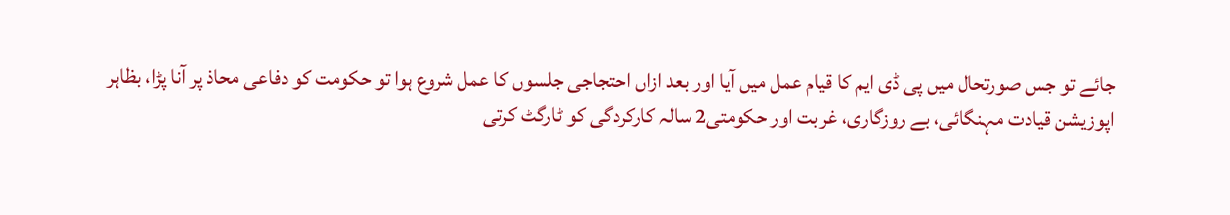جائے تو جس صورتحال میں پی ڈی ایم کا قیام عمل میں آیا اور بعد ازاں احتجاجی جلسوں کا عمل شروع ہوا تو حکومت کو دفاعی محاذ پر آنا پڑا، بظاہر اپوزیشن قیادت مہنگائی، بے روزگاری، غربت اور حکومتی2 سالہ کارکردگی کو ٹارگٹ کرتی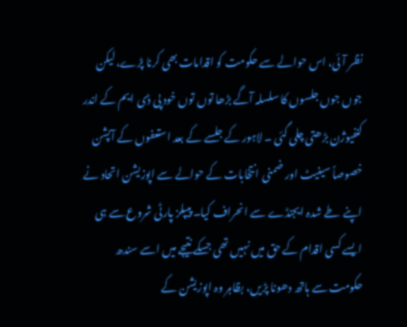نظر آئی، اس حوالے سے حکومت کو اقدامات بھی کرنا پڑے، لیکن جوں جوں جلسوں کا سلسلہ آگے بڑھا توں توں خود پی ڈی ایم کے اندر کنفیوژن بڑھتی چلی گئی ۔ لاہور کے جلسے کے بعد استعفوں کے آپشن خصوصاً سینیٹ اور ضمنی انتخابات کے حوالے سے اپوزیشن اتحاد نے اپنے طے شدہ ایجنڈے سے انحراف کیا۔ پیپلز پارٹی شروع سے ہی ایسے کسی اقدام کے حق میں نہیں تھی جسکے نتیجے میں اسے سندھ حکومت سے ہاتھ دھونا پڑیں، بظاہر وہ اپوزیشن کے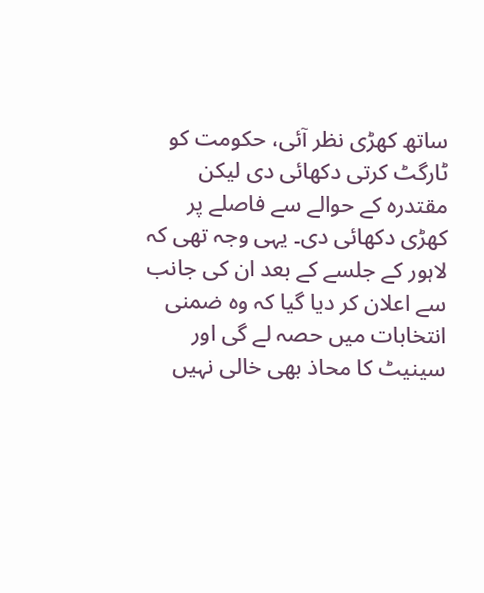ساتھ کھڑی نظر آئی، حکومت کو ٹارگٹ کرتی دکھائی دی لیکن مقتدرہ کے حوالے سے فاصلے پر کھڑی دکھائی دی۔ یہی وجہ تھی کہ لاہور کے جلسے کے بعد ان کی جانب سے اعلان کر دیا گیا کہ وہ ضمنی انتخابات میں حصہ لے گی اور سینیٹ کا محاذ بھی خالی نہیں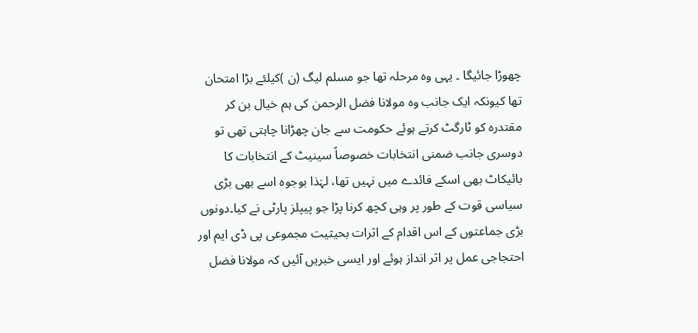چھوڑا جائیگا ۔ یہی وہ مرحلہ تھا جو مسلم لیگ (ن )کیلئے بڑا امتحان تھا کیونکہ ایک جانب وہ مولانا فضل الرحمن کی ہم خیال بن کر مقتدرہ کو ٹارگٹ کرتے ہوئے حکومت سے جان چھڑانا چاہتی تھی تو دوسری جانب ضمنی انتخابات خصوصاً سینیٹ کے انتخابات کا بائیکاٹ بھی اسکے فائدے میں نہیں تھا، لہٰذا بوجوہ اسے بھی بڑی سیاسی قوت کے طور پر وہی کچھ کرنا پڑا جو پیپلز پارٹی نے کیا۔دونوں بڑی جماعتوں کے اس اقدام کے اثرات بحیثیت مجموعی پی ڈی ایم اور احتجاجی عمل پر اثر انداز ہوئے اور ایسی خبریں آئیں کہ مولانا فضل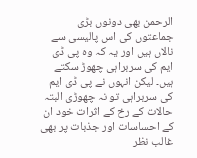الرحمن بھی دونوں بڑی جماعتوں کی اس پالیسی سے نالاں ہیں اور یہ کہ وہ پی ڈی ایم کی سربراہی چھوڑ سکتے ہیں۔ لیکن انہوں نے پی ڈی ایم کی سربراہی تو نہ چھوڑی البتہ حالات کے رخ کے اثرات خود ان کے احساسات اور جذبات پر بھی غالب نظر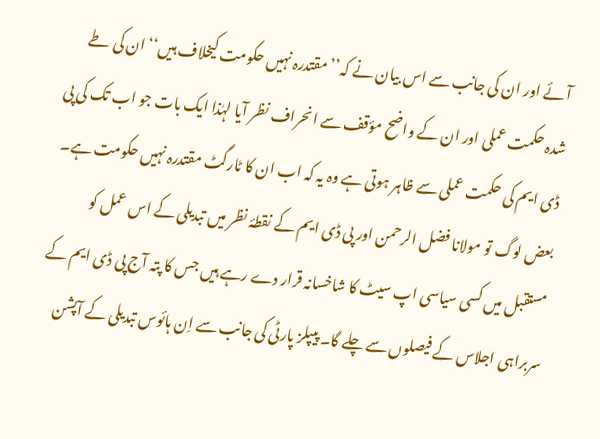آئے اور ان کی جانب سے اس بیان نے کہ’’ مقتدرہ نہیں حکومت کیخلاف ہیں‘‘ ان کی طے شدہ حکمت عملی اور ان کے واضح مؤقف سے انحراف نظر آیا لہٰذا ایک بات جو اب تک کی پی ڈی ایم کی حکمت عملی سے ظاہر ہوتی ہے وہ یہ کہ اب ان کا ٹارگٹ مقتدرہ نہیں حکومت ہے۔ بعض لوگ تو مولانا فضل الرحمن اور پی ڈی ایم کے نقطۂ نظر میں تبدیلی کے اس عمل کو مستقبل میں کسی سیاسی اپ سیٹ کا شاخسانہ قرار دے رہے ہیں جس کا پتہ آج پی ڈی ایم کے سربراہی اجلاس کے فیصلوں سے چلے گا۔ پیپلز پارٹی کی جانب سے اِن ہائوس تبدیلی کے آپشن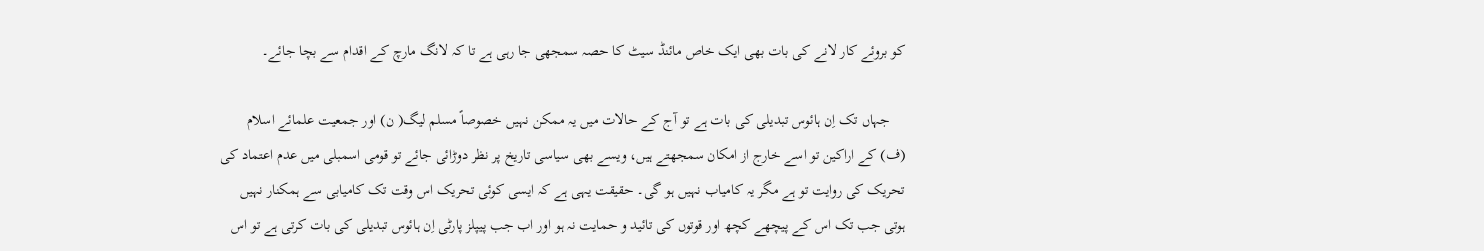کو بروئے کار لانے کی بات بھی ایک خاص مائنڈ سیٹ کا حصہ سمجھی جا رہی ہے تا کہ لانگ مارچ کے اقدام سے بچا جائے۔

    جہاں تک اِن ہائوس تبدیلی کی بات ہے تو آج کے حالات میں یہ ممکن نہیں خصوصاً مسلم لیگ( ن) اور جمعیت علمائے اسلام (ف) کے اراکین تو اسے خارج از امکان سمجھتے ہیں، ویسے بھی سیاسی تاریخ پر نظر دوڑائی جائے تو قومی اسمبلی میں عدم اعتماد کی تحریک کی روایت تو ہے مگر یہ کامیاب نہیں ہو گی۔ حقیقت یہی ہے کہ ایسی کوئی تحریک اس وقت تک کامیابی سے ہمکنار نہیں ہوتی جب تک اس کے پیچھے کچھ اور قوتوں کی تائید و حمایت نہ ہو اور اب جب پیپلز پارٹی اِن ہائوس تبدیلی کی بات کرتی ہے تو اس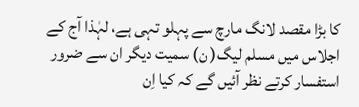کا بڑا مقصد لانگ مارچ سے پہلو تہی ہے، لہٰذا آج کے اجلاس میں مسلم لیگ( ن) سمیت دیگر ان سے ضرور استفسار کرتے نظر آئیں گے کہ کیا اِن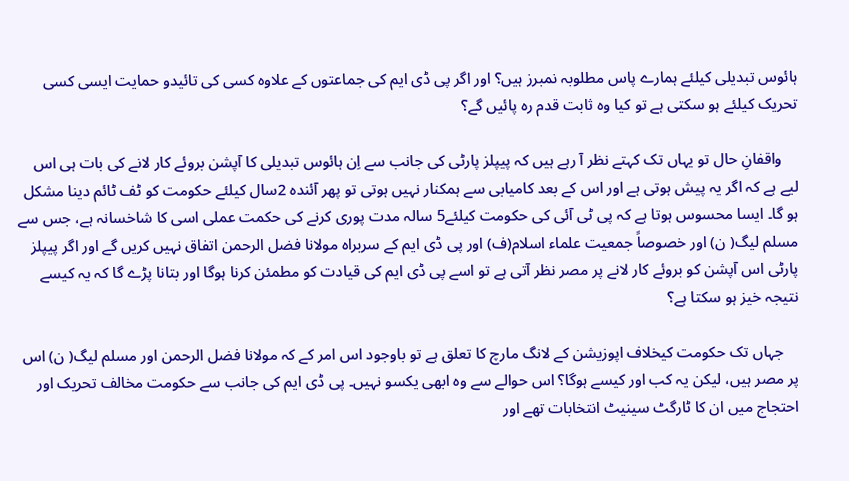ہائوس تبدیلی کیلئے ہمارے پاس مطلوبہ نمبرز ہیں؟ اور اگر پی ڈی ایم کی جماعتوں کے علاوہ کسی کی تائیدو حمایت ایسی کسی تحریک کیلئے ہو سکتی ہے تو کیا وہ ثابت قدم رہ پائیں گے؟

    واقفانِ حال تو یہاں تک کہتے نظر آ رہے ہیں کہ پیپلز پارٹی کی جانب سے اِن ہائوس تبدیلی کا آپشن بروئے کار لانے کی بات ہی اس لیے ہے کہ اگر یہ پیش ہوتی ہے اور اس کے بعد کامیابی سے ہمکنار نہیں ہوتی تو پھر آئندہ 2سال کیلئے حکومت کو ٹف ٹائم دینا مشکل ہو گا۔ ایسا محسوس ہوتا ہے کہ پی ٹی آئی کی حکومت کیلئے5 سالہ مدت پوری کرنے کی حکمت عملی اسی کا شاخسانہ ہے، جس سے مسلم لیگ( ن) اور خصوصاً جمعیت علماء اسلام(ف) اور پی ڈی ایم کے سربراہ مولانا فضل الرحمن اتفاق نہیں کریں گے اور اگر پیپلز پارٹی اس آپشن کو بروئے کار لانے پر مصر نظر آتی ہے تو اسے پی ڈی ایم کی قیادت کو مطمئن کرنا ہوگا اور بتانا پڑے گا کہ یہ کیسے نتیجہ خیز ہو سکتا ہے؟

    جہاں تک حکومت کیخلاف اپوزیشن کے لانگ مارچ کا تعلق ہے تو باوجود اس امر کے کہ مولانا فضل الرحمن اور مسلم لیگ( ن) اس پر مصر ہیں، لیکن یہ کب اور کیسے ہوگا؟ اس حوالے سے وہ ابھی یکسو نہیں۔ پی ڈی ایم کی جانب سے حکومت مخالف تحریک اور احتجاج میں ان کا ٹارگٹ سینیٹ انتخابات تھے اور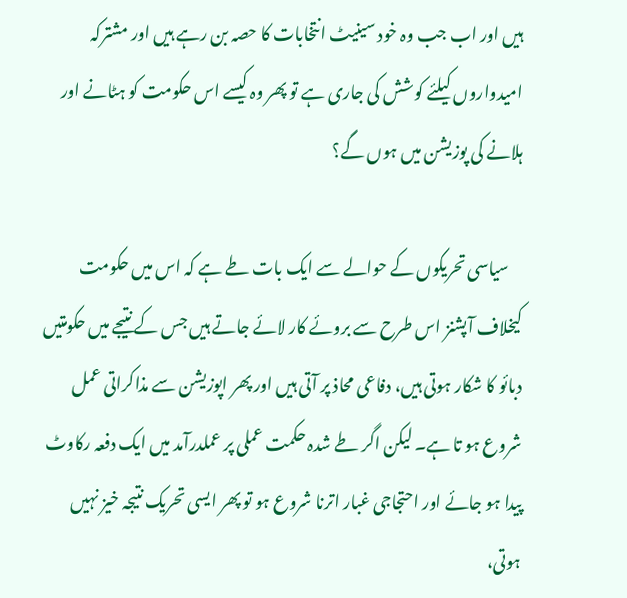ہیں اور اب جب وہ خود سینیٹ انتخابات کا حصہ بن رہے ہیں اور مشترکہ امیدواروں کیلئے کوشش کی جاری ہے تو پھر وہ کیسے اس حکومت کو ہٹانے اور ہلانے کی پوزیشن میں ہوں گے؟

    سیاسی تحریکوں کے حوالے سے ایک بات طے ہے کہ اس میں حکومت کیخلاف آپشنز اس طرح سے بروئے کار لائے جاتے ہیں جس کے نتیجے میں حکومتیں دبائو کا شکار ہوتی ہیں، دفاعی محاذ پر آتی ہیں اور پھر اپوزیشن سے مذاکراتی عمل شروع ہو تا ہے۔ لیکن اگر طے شدہ حکمت عملی پر عملدرآمد میں ایک دفعہ رکاوٹ پیدا ہو جائے اور احتجاجی غبار اترنا شروع ہو تو پھر ایسی تحریک نتیجہ خیز نہیں ہوتی،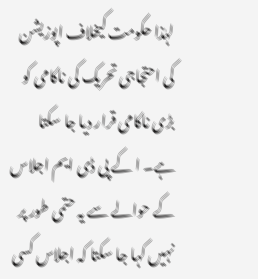لہٰذا حکومت کیخلاف اپوزیشن کی احتجاجی تحریک کی ناکامی کو بڑی ناکامی قرار دیا جا سکتا ہے۔ ا کے پی ڈی ایم اجلاس کے حوالے سے یہ حتمی طور پر نہیں کہا جا سکتا کہ اجلاس کسی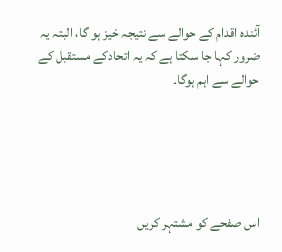آئندہ اقدام کے حوالے سے نتیجہ خیز ہو گا، البتہ یہ ضرور کہا جا سکتا ہے کہ یہ اتحادکے مستقبل کے حوالے سے اہم ہوگا۔





اس صفحے کو مشتہر کریں